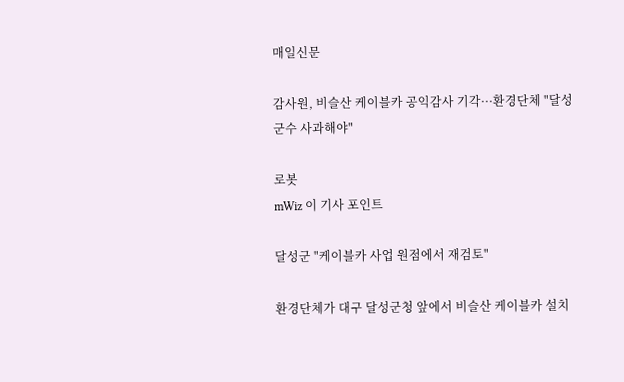매일신문

감사원, 비슬산 케이블카 공익감사 기각···환경단체 "달성군수 사과해야"

로봇
mWiz 이 기사 포인트

달성군 "케이블카 사업 원점에서 재검토"

환경단체가 대구 달성군청 앞에서 비슬산 케이블카 설치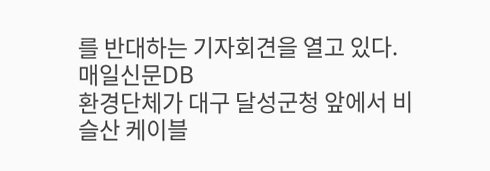를 반대하는 기자회견을 열고 있다. 매일신문DB
환경단체가 대구 달성군청 앞에서 비슬산 케이블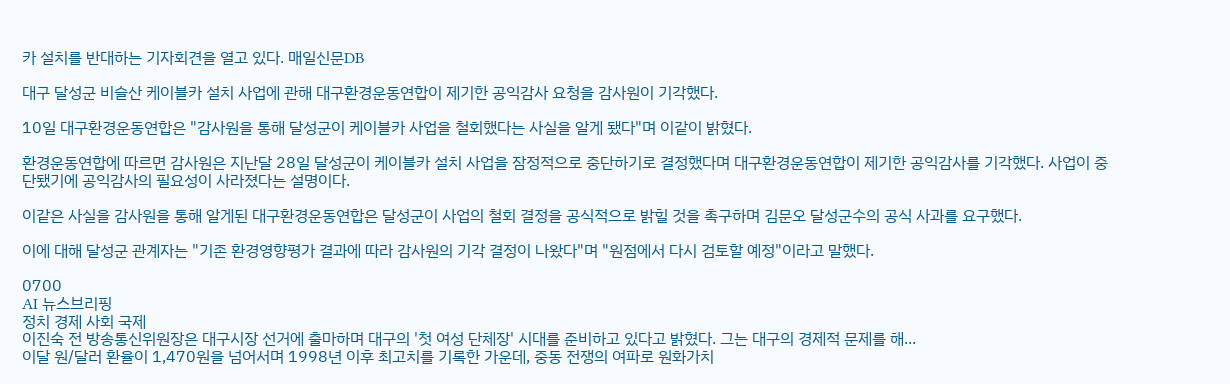카 설치를 반대하는 기자회견을 열고 있다. 매일신문DB

대구 달성군 비슬산 케이블카 설치 사업에 관해 대구환경운동연합이 제기한 공익감사 요청을 감사원이 기각했다.

10일 대구환경운동연합은 "감사원을 통해 달성군이 케이블카 사업을 철회했다는 사실을 알게 됐다"며 이같이 밝혔다.

환경운동연합에 따르면 감사원은 지난달 28일 달성군이 케이블카 설치 사업을 잠정적으로 중단하기로 결정했다며 대구환경운동연합이 제기한 공익감사를 기각했다. 사업이 중단됐기에 공익감사의 필요성이 사라졌다는 설명이다.

이같은 사실을 감사원을 통해 알게된 대구환경운동연합은 달성군이 사업의 철회 결정을 공식적으로 밝힐 것을 촉구하며 김문오 달성군수의 공식 사과를 요구했다.

이에 대해 달성군 관계자는 "기존 환경영향평가 결과에 따라 감사원의 기각 결정이 나왔다"며 "원점에서 다시 검토할 예정"이라고 말했다.

0700
AI 뉴스브리핑
정치 경제 사회 국제
이진숙 전 방송통신위원장은 대구시장 선거에 출마하며 대구의 '첫 여성 단체장' 시대를 준비하고 있다고 밝혔다. 그는 대구의 경제적 문제를 해...
이달 원/달러 환율이 1,470원을 넘어서며 1998년 이후 최고치를 기록한 가운데, 중동 전쟁의 여파로 원화가치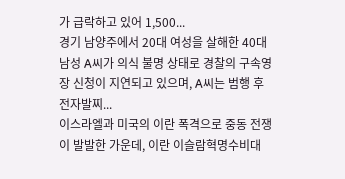가 급락하고 있어 1,500...
경기 남양주에서 20대 여성을 살해한 40대 남성 A씨가 의식 불명 상태로 경찰의 구속영장 신청이 지연되고 있으며, A씨는 범행 후 전자발찌...
이스라엘과 미국의 이란 폭격으로 중동 전쟁이 발발한 가운데, 이란 이슬람혁명수비대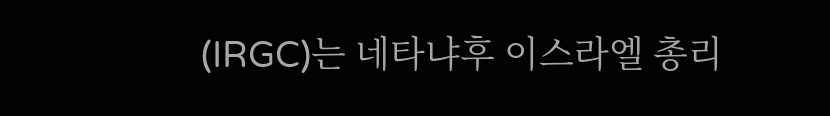(IRGC)는 네타냐후 이스라엘 총리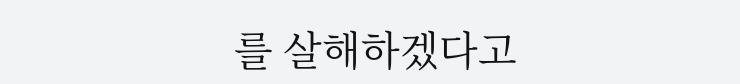를 살해하겠다고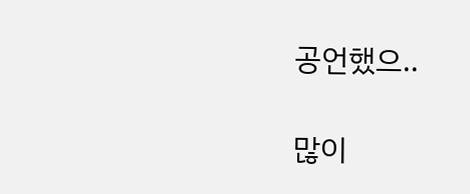공언했으..

많이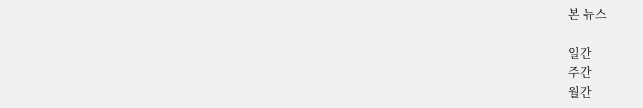본 뉴스

일간
주간
월간